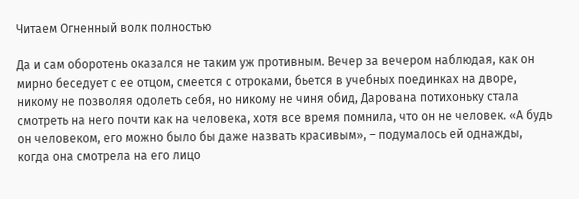Читаем Огненный волк полностью

Да и сам оборотень оказался не таким уж противным. Вечер за вечером наблюдая, как он мирно беседует с ее отцом, смеется с отроками, бьется в учебных поединках на дворе, никому не позволяя одолеть себя, но никому не чиня обид, Дарована потихоньку стала смотреть на него почти как на человека, хотя все время помнила, что он не человек. «А будь он человеком, его можно было бы даже назвать красивым», – подумалось ей однажды, когда она смотрела на его лицо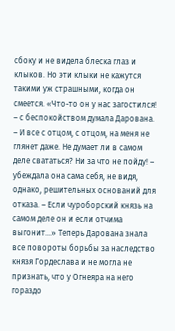сбоку и не видела блеска глаз и клыков. Но эти клыки не кажутся такими уж страшными, когда он смеется. «Что-то он у нас загостился! – с беспокойством думала Дарована. – И все с отцом, с отцом, на меня не глянет даже. Не думает ли в самом деле свататься? Ни за что не пойду! – убеждала она сама себя, не видя, однако, решительных оснований для отказа. – Если чуроборский князь на самом деле он и если отчима выгонит…» Теперь Дарована знала все повороты борьбы за наследство князя Гордеслава и не могла не признать, что у Огнеяра на него гораздо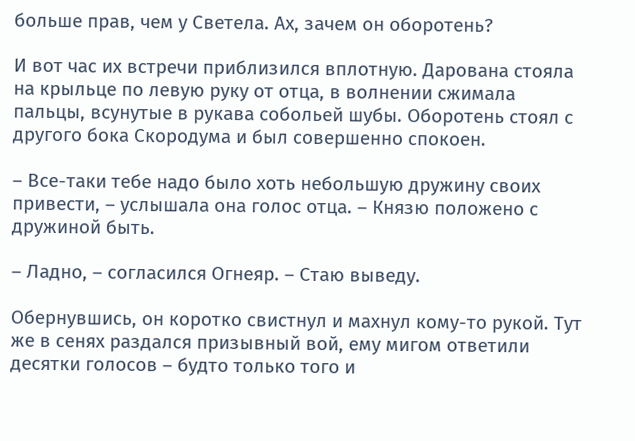больше прав, чем у Светела. Ах, зачем он оборотень?

И вот час их встречи приблизился вплотную. Дарована стояла на крыльце по левую руку от отца, в волнении сжимала пальцы, всунутые в рукава собольей шубы. Оборотень стоял с другого бока Скородума и был совершенно спокоен.

– Все-таки тебе надо было хоть небольшую дружину своих привести, – услышала она голос отца. – Князю положено с дружиной быть.

– Ладно, – согласился Огнеяр. – Стаю выведу.

Обернувшись, он коротко свистнул и махнул кому-то рукой. Тут же в сенях раздался призывный вой, ему мигом ответили десятки голосов – будто только того и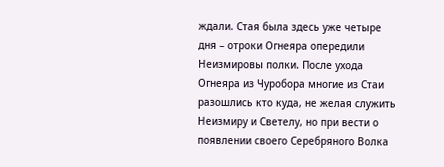ждали. Стая была здесь уже четыре дня – отроки Огнеяра опередили Неизмировы полки. После ухода Огнеяра из Чуробора многие из Стаи разошлись кто куда, не желая служить Неизмиру и Светелу, но при вести о появлении своего Серебряного Волка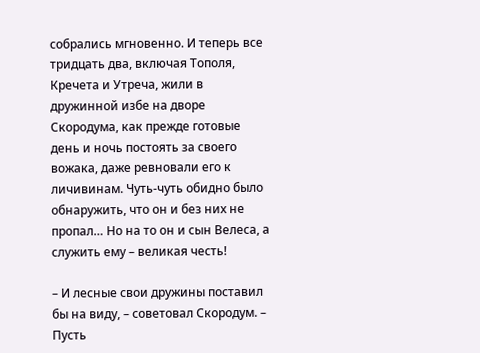собрались мгновенно. И теперь все тридцать два, включая Тополя, Кречета и Утреча, жили в дружинной избе на дворе Скородума, как прежде готовые день и ночь постоять за своего вожака, даже ревновали его к личивинам. Чуть-чуть обидно было обнаружить, что он и без них не пропал… Но на то он и сын Велеса, а служить ему – великая честь!

– И лесные свои дружины поставил бы на виду, – советовал Скородум. – Пусть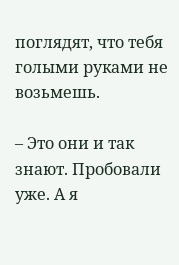поглядят, что тебя голыми руками не возьмешь.

– Это они и так знают. Пробовали уже. А я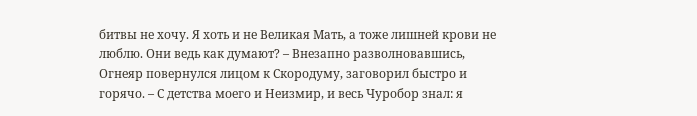битвы не хочу. Я хоть и не Великая Мать, а тоже лишней крови не люблю. Они ведь как думают? – Внезапно разволновавшись, Огнеяр повернулся лицом к Скородуму, заговорил быстро и горячо. – С детства моего и Неизмир, и весь Чуробор знал: я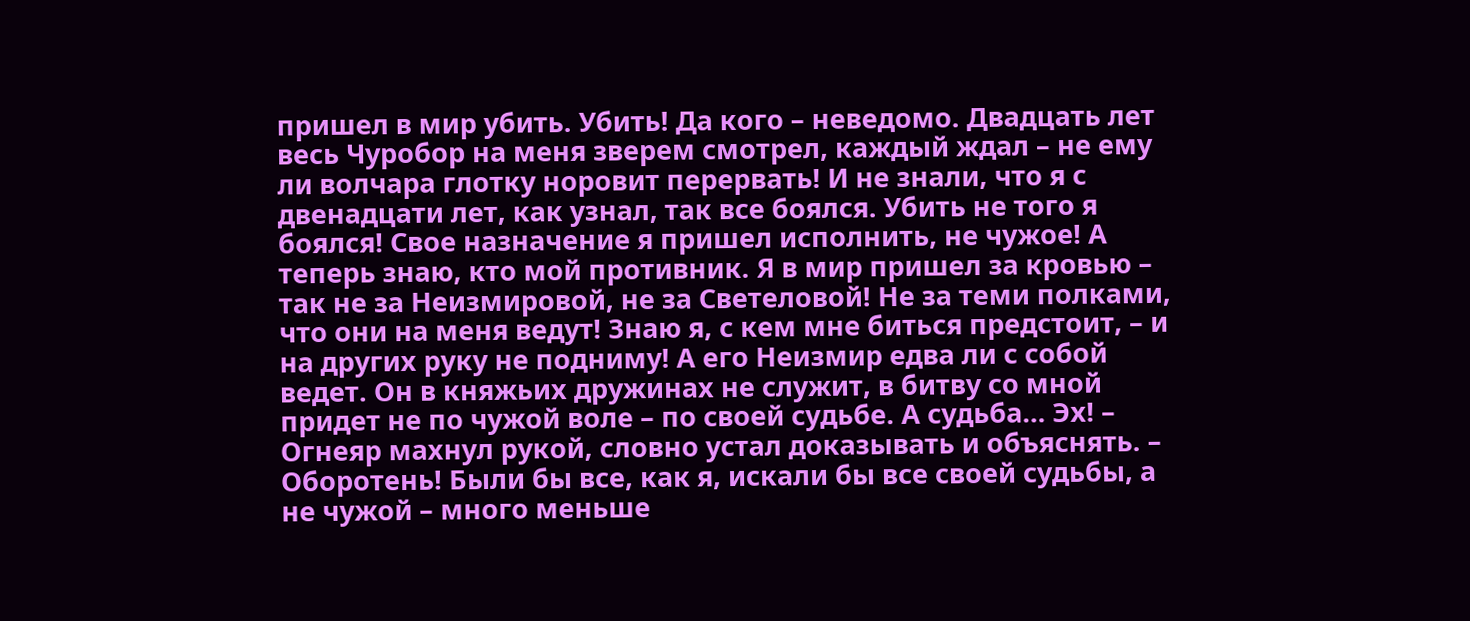пришел в мир убить. Убить! Да кого – неведомо. Двадцать лет весь Чуробор на меня зверем смотрел, каждый ждал – не ему ли волчара глотку норовит перервать! И не знали, что я с двенадцати лет, как узнал, так все боялся. Убить не того я боялся! Свое назначение я пришел исполнить, не чужое! А теперь знаю, кто мой противник. Я в мир пришел за кровью – так не за Неизмировой, не за Светеловой! Не за теми полками, что они на меня ведут! Знаю я, с кем мне биться предстоит, – и на других руку не подниму! А его Неизмир едва ли с собой ведет. Он в княжьих дружинах не служит, в битву со мной придет не по чужой воле – по своей судьбе. А судьба… Эх! – Огнеяр махнул рукой, словно устал доказывать и объяснять. – Оборотень! Были бы все, как я, искали бы все своей судьбы, а не чужой – много меньше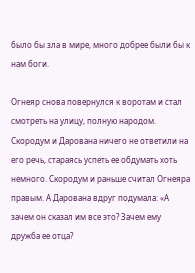было бы зла в мире, много добрее были бы к нам боги.

Огнеяр снова повернулся к воротам и стал смотреть на улицу, полную народом. Скородум и Дарована ничего не ответили на его речь, стараясь успеть ее обдумать хоть немного. Скородум и раньше считал Огнеяра правым. А Дарована вдруг подумала: «А зачем он сказал им все это? Зачем ему дружба ее отца?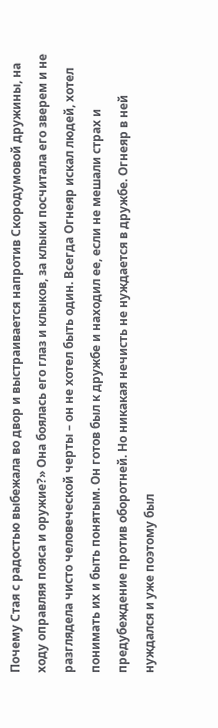Почему Стая с радостью выбежала во двор и выстраивается напротив Скородумовой дружины, на ходу оправляя пояса и оружие?» Она боялась его глаз и клыков, за клыки посчитала его зверем и не разглядела чисто человеческой черты – он не хотел быть один. Всегда Огнеяр искал людей, хотел понимать их и быть понятым. Он готов был к дружбе и находил ее, если не мешали страх и предубеждение против оборотней. Но никакая нечисть не нуждается в дружбе. Огнеяр в ней нуждался и уже поэтому был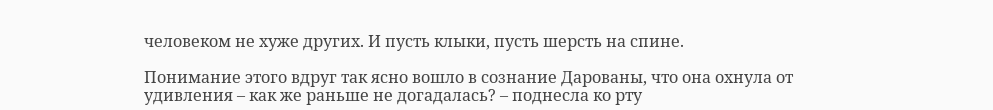человеком не хуже других. И пусть клыки, пусть шерсть на спине.

Понимание этого вдруг так ясно вошло в сознание Дарованы, что она охнула от удивления – как же раньше не догадалась? – поднесла ко рту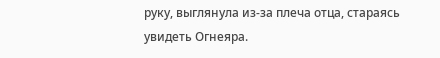руку, выглянула из-за плеча отца, стараясь увидеть Огнеяра.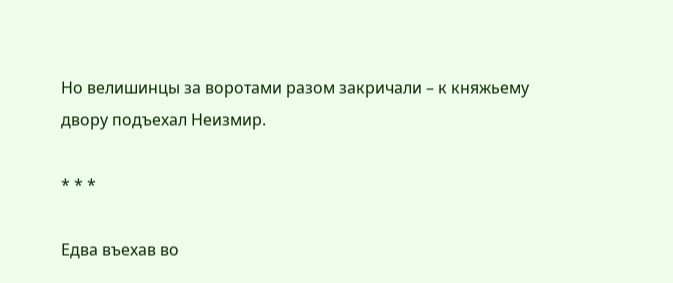Но велишинцы за воротами разом закричали – к княжьему двору подъехал Неизмир.

* * *

Едва въехав во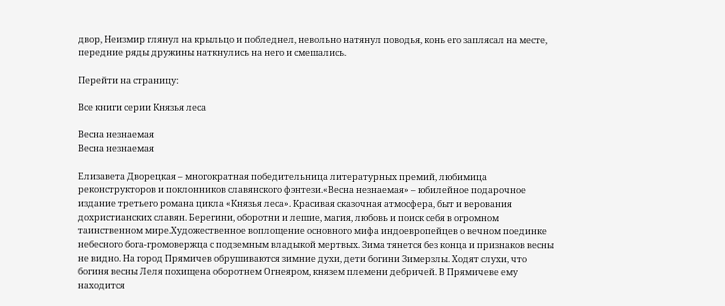двор, Неизмир глянул на крыльцо и побледнел, невольно натянул поводья, конь его заплясал на месте, передние ряды дружины наткнулись на него и смешались.

Перейти на страницу:

Все книги серии Князья леса

Весна незнаемая
Весна незнаемая

Елизавета Дворецкая – многократная победительница литературных премий, любимица реконструкторов и поклонников славянского фэнтези.«Весна незнаемая» – юбилейное подарочное издание третьего романа цикла «Князья леса». Красивая сказочная атмосфера, быт и верования дохристианских славян. Берегини, оборотни и лешие, магия, любовь и поиск себя в огромном таинственном мире.Художественное воплощение основного мифа индоевропейцев о вечном поединке небесного бога-громовержца с подземным владыкой мертвых. Зима тянется без конца и признаков весны не видно. На город Прямичев обрушиваются зимние духи, дети богини Зимерзлы. Ходят слухи, что богиня весны Леля похищена оборотнем Огнеяром, князем племени дебричей. В Прямичеве ему находится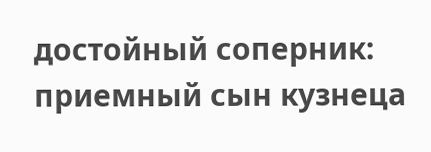достойный соперник: приемный сын кузнеца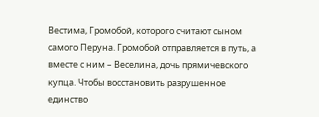Вестима, Громобой, которого считают сыном самого Перуна. Громобой отправляется в путь, а вместе с ним – Веселина, дочь прямичевского купца. Чтобы восстановить разрушенное единство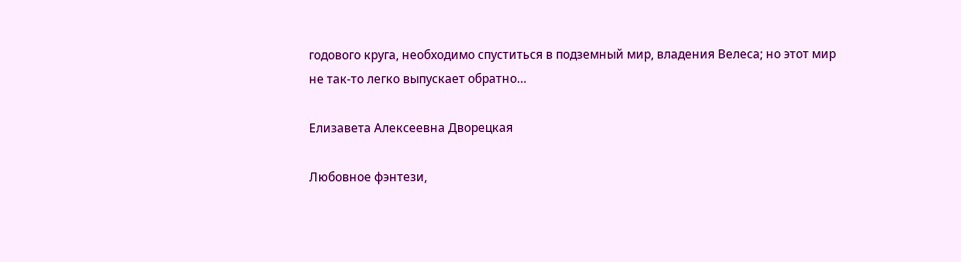годового круга, необходимо спуститься в подземный мир, владения Велеса; но этот мир не так-то легко выпускает обратно…

Елизавета Алексеевна Дворецкая

Любовное фэнтези,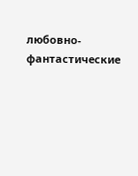любовно-фантастические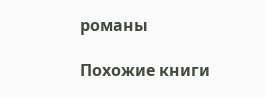романы

Похожие книги